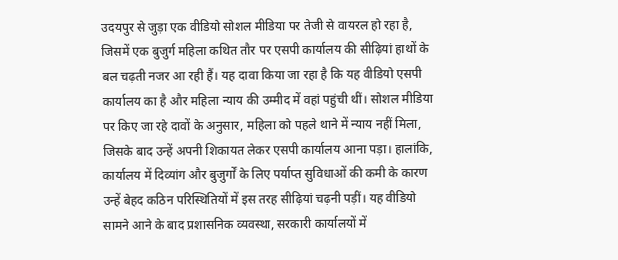उदयपुर से जुड़ा एक वीडियो सोशल मीडिया पर तेजी से वायरल हो रहा है, जिसमें एक बुजुर्ग महिला कथित तौर पर एसपी कार्यालय की सीढ़ियां हाथों के बल चढ़ती नजर आ रही हैं। यह दावा किया जा रहा है कि यह वीडियो एसपी कार्यालय का है और महिला न्याय की उम्मीद में वहां पहुंची थीं। सोशल मीडिया पर किए जा रहे दावों के अनुसार, महिला को पहले थाने में न्याय नहीं मिला, जिसके बाद उन्हें अपनी शिकायत लेकर एसपी कार्यालय आना पड़ा। हालांकि, कार्यालय में दिव्यांग और बुजुर्गों के लिए पर्याप्त सुविधाओं की कमी के कारण उन्हें बेहद कठिन परिस्थितियों में इस तरह सीढ़ियां चढ़नी पड़ीं। यह वीडियो सामने आने के बाद प्रशासनिक व्यवस्था, सरकारी कार्यालयों में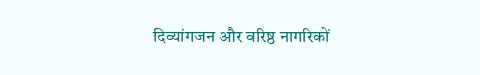दिव्यांगजन और वरिष्ठ नागरिकों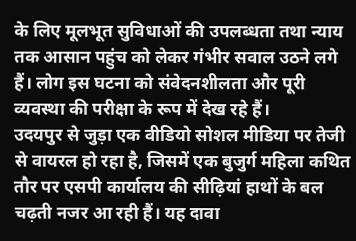के लिए मूलभूत सुविधाओं की उपलब्धता तथा न्याय तक आसान पहुंच को लेकर गंभीर सवाल उठने लगे हैं। लोग इस घटना को संवेदनशीलता और पूरी व्यवस्था की परीक्षा के रूप में देख रहे हैं।
उदयपुर से जुड़ा एक वीडियो सोशल मीडिया पर तेजी से वायरल हो रहा है, जिसमें एक बुजुर्ग महिला कथित तौर पर एसपी कार्यालय की सीढ़ियां हाथों के बल चढ़ती नजर आ रही हैं। यह दावा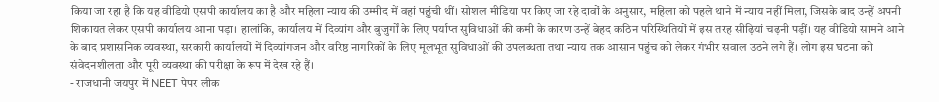किया जा रहा है कि यह वीडियो एसपी कार्यालय का है और महिला न्याय की उम्मीद में वहां पहुंची थीं। सोशल मीडिया पर किए जा रहे दावों के अनुसार, महिला को पहले थाने में न्याय नहीं मिला, जिसके बाद उन्हें अपनी शिकायत लेकर एसपी कार्यालय आना पड़ा। हालांकि, कार्यालय में दिव्यांग और बुजुर्गों के लिए पर्याप्त सुविधाओं की कमी के कारण उन्हें बेहद कठिन परिस्थितियों में इस तरह सीढ़ियां चढ़नी पड़ीं। यह वीडियो सामने आने के बाद प्रशासनिक व्यवस्था, सरकारी कार्यालयों में दिव्यांगजन और वरिष्ठ नागरिकों के लिए मूलभूत सुविधाओं की उपलब्धता तथा न्याय तक आसान पहुंच को लेकर गंभीर सवाल उठने लगे हैं। लोग इस घटना को संवेदनशीलता और पूरी व्यवस्था की परीक्षा के रूप में देख रहे हैं।
- राजधानी जयपुर में NEET पेपर लीक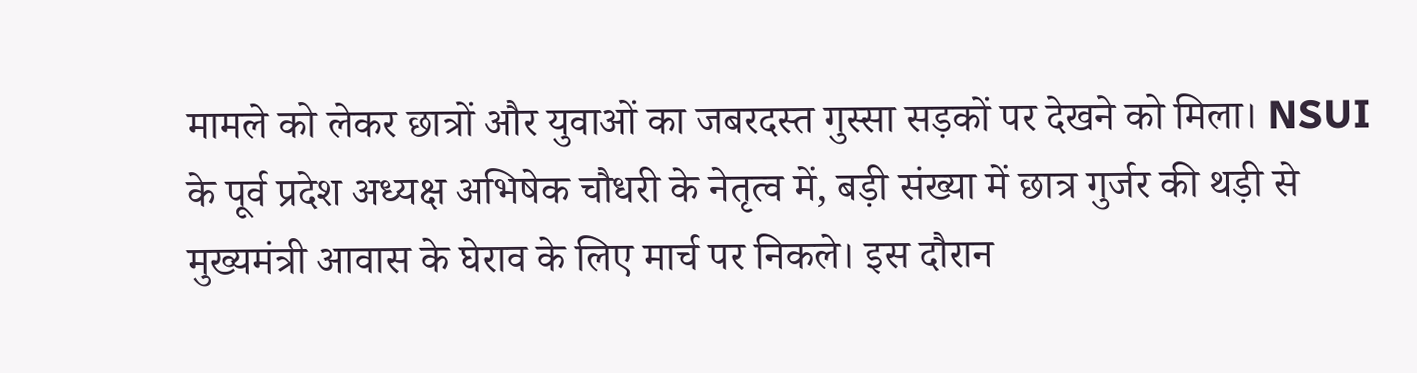मामले को लेकर छात्रों और युवाओं का जबरदस्त गुस्सा सड़कों पर देखने को मिला। NSUI के पूर्व प्रदेश अध्यक्ष अभिषेक चौधरी के नेतृत्व में, बड़ी संख्या में छात्र गुर्जर की थड़ी से मुख्यमंत्री आवास के घेराव के लिए मार्च पर निकले। इस दौरान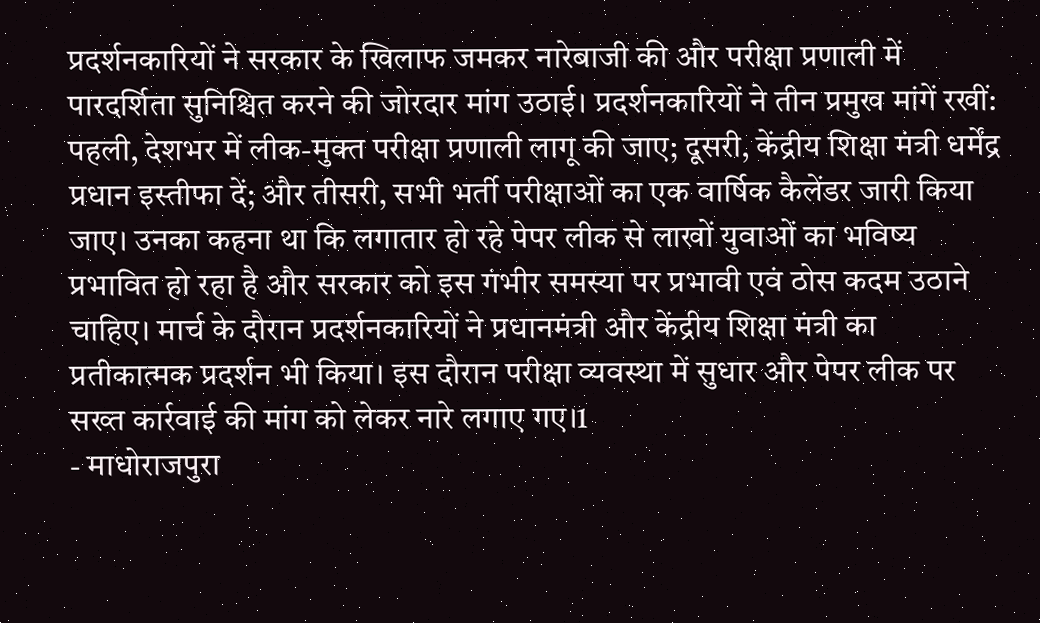प्रदर्शनकारियों ने सरकार के खिलाफ जमकर नारेबाजी की और परीक्षा प्रणाली में पारदर्शिता सुनिश्चित करने की जोरदार मांग उठाई। प्रदर्शनकारियों ने तीन प्रमुख मांगें रखीं: पहली, देशभर में लीक-मुक्त परीक्षा प्रणाली लागू की जाए; दूसरी, केंद्रीय शिक्षा मंत्री धर्मेंद्र प्रधान इस्तीफा दें; और तीसरी, सभी भर्ती परीक्षाओं का एक वार्षिक कैलेंडर जारी किया जाए। उनका कहना था कि लगातार हो रहे पेपर लीक से लाखों युवाओं का भविष्य प्रभावित हो रहा है और सरकार को इस गंभीर समस्या पर प्रभावी एवं ठोस कदम उठाने चाहिए। मार्च के दौरान प्रदर्शनकारियों ने प्रधानमंत्री और केंद्रीय शिक्षा मंत्री का प्रतीकात्मक प्रदर्शन भी किया। इस दौरान परीक्षा व्यवस्था में सुधार और पेपर लीक पर सख्त कार्रवाई की मांग को लेकर नारे लगाए गए।1
- माधोराजपुरा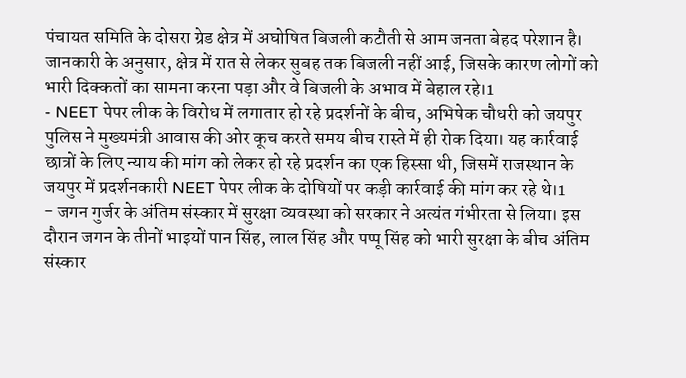पंचायत समिति के दोसरा ग्रेड क्षेत्र में अघोषित बिजली कटौती से आम जनता बेहद परेशान है। जानकारी के अनुसार, क्षेत्र में रात से लेकर सुबह तक बिजली नहीं आई, जिसके कारण लोगों को भारी दिक्कतों का सामना करना पड़ा और वे बिजली के अभाव में बेहाल रहे।1
- NEET पेपर लीक के विरोध में लगातार हो रहे प्रदर्शनों के बीच, अभिषेक चौधरी को जयपुर पुलिस ने मुख्यमंत्री आवास की ओर कूच करते समय बीच रास्ते में ही रोक दिया। यह कार्रवाई छात्रों के लिए न्याय की मांग को लेकर हो रहे प्रदर्शन का एक हिस्सा थी, जिसमें राजस्थान के जयपुर में प्रदर्शनकारी NEET पेपर लीक के दोषियों पर कड़ी कार्रवाई की मांग कर रहे थे।1
- जगन गुर्जर के अंतिम संस्कार में सुरक्षा व्यवस्था को सरकार ने अत्यंत गंभीरता से लिया। इस दौरान जगन के तीनों भाइयों पान सिंह, लाल सिंह और पप्पू सिंह को भारी सुरक्षा के बीच अंतिम संस्कार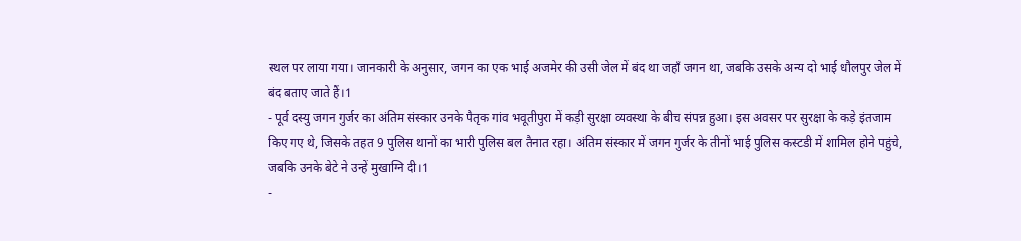स्थल पर लाया गया। जानकारी के अनुसार, जगन का एक भाई अजमेर की उसी जेल में बंद था जहाँ जगन था, जबकि उसके अन्य दो भाई धौलपुर जेल में बंद बताए जाते हैं।1
- पूर्व दस्यु जगन गुर्जर का अंतिम संस्कार उनके पैतृक गांव भवूतीपुरा में कड़ी सुरक्षा व्यवस्था के बीच संपन्न हुआ। इस अवसर पर सुरक्षा के कड़े इंतजाम किए गए थे, जिसके तहत 9 पुलिस थानों का भारी पुलिस बल तैनात रहा। अंतिम संस्कार में जगन गुर्जर के तीनों भाई पुलिस कस्टडी में शामिल होने पहुंचे, जबकि उनके बेटे ने उन्हें मुखाग्नि दी।1
-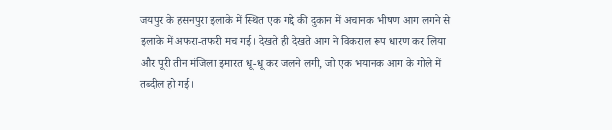जयपुर के हसनपुरा इलाके में स्थित एक गद्दे की दुकान में अचानक भीषण आग लगने से इलाके में अफरा-तफरी मच गई। देखते ही देखते आग ने विकराल रूप धारण कर लिया और पूरी तीन मंजिला इमारत धू-धू कर जलने लगी, जो एक भयानक आग के गोले में तब्दील हो गई।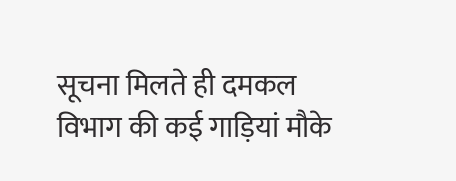सूचना मिलते ही दमकल विभाग की कई गाड़ियां मौके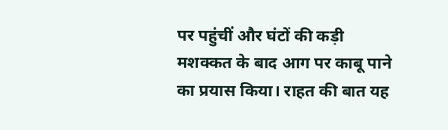पर पहुंचीं और घंटों की कड़ी मशक्कत के बाद आग पर काबू पाने का प्रयास किया। राहत की बात यह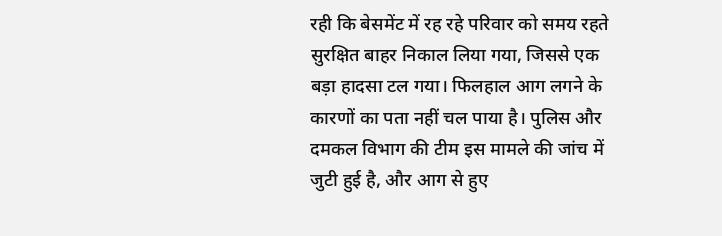रही कि बेसमेंट में रह रहे परिवार को समय रहते सुरक्षित बाहर निकाल लिया गया, जिससे एक बड़ा हादसा टल गया। फिलहाल आग लगने के कारणों का पता नहीं चल पाया है। पुलिस और दमकल विभाग की टीम इस मामले की जांच में जुटी हुई है, और आग से हुए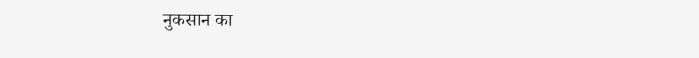नुकसान का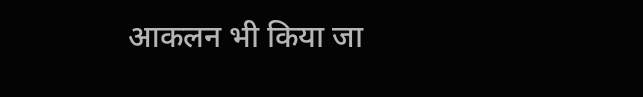आकलन भी किया जा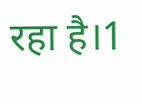रहा है।1